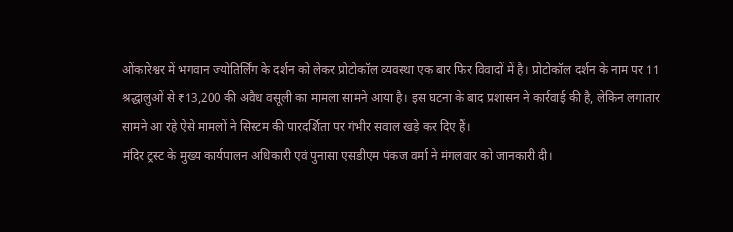ओंकारेश्वर में भगवान ज्योतिर्लिंग के दर्शन को लेकर प्रोटोकॉल व्यवस्था एक बार फिर विवादों में है। प्रोटोकॉल दर्शन के नाम पर 11 श्रद्धालुओं से ₹13,200 की अवैध वसूली का मामला सामने आया है। इस घटना के बाद प्रशासन ने कार्रवाई की है, लेकिन लगातार सामने आ रहे ऐसे मामलों ने सिस्टम की पारदर्शिता पर गंभीर सवाल खड़े कर दिए हैं।
मंदिर ट्रस्ट के मुख्य कार्यपालन अधिकारी एवं पुनासा एसडीएम पंकज वर्मा ने मंगलवार को जानकारी दी।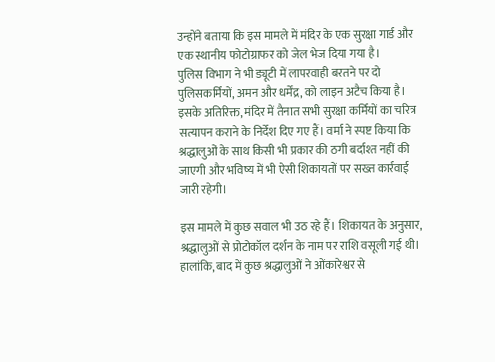उन्होंने बताया कि इस मामले में मंदिर के एक सुरक्षा गार्ड और एक स्थानीय फोटोग्राफर को जेल भेज दिया गया है।
पुलिस विभाग ने भी ड्यूटी में लापरवाही बरतने पर दो पुलिसकर्मियों, अमन और धर्मेंद्र, को लाइन अटैच किया है। इसके अतिरिक्त, मंदिर में तैनात सभी सुरक्षा कर्मियों का चरित्र सत्यापन कराने के निर्देश दिए गए हैं। वर्मा ने स्पष्ट किया कि श्रद्धालुओं के साथ किसी भी प्रकार की ठगी बर्दाश्त नहीं की जाएगी और भविष्य में भी ऐसी शिकायतों पर सख्त कार्रवाई जारी रहेगी।

इस मामले में कुछ सवाल भी उठ रहे हैं। शिकायत के अनुसार, श्रद्धालुओं से प्रोटोकॉल दर्शन के नाम पर राशि वसूली गई थी। हालांकि, बाद में कुछ श्रद्धालुओं ने ओंकारेश्वर से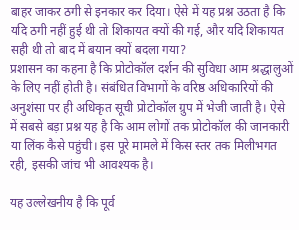बाहर जाकर ठगी से इनकार कर दिया। ऐसे में यह प्रश्न उठता है कि यदि ठगी नहीं हुई थी तो शिकायत क्यों की गई, और यदि शिकायत सही थी तो बाद में बयान क्यों बदला गया?
प्रशासन का कहना है कि प्रोटोकॉल दर्शन की सुविधा आम श्रद्धालुओं के लिए नहीं होती है। संबंधित विभागों के वरिष्ठ अधिकारियों की अनुशंसा पर ही अधिकृत सूची प्रोटोकॉल ग्रुप में भेजी जाती है। ऐसे में सबसे बड़ा प्रश्न यह है कि आम लोगों तक प्रोटोकॉल की जानकारी या लिंक कैसे पहुंची। इस पूरे मामले में किस स्तर तक मिलीभगत रही, इसकी जांच भी आवश्यक है।

यह उल्लेखनीय है कि पूर्व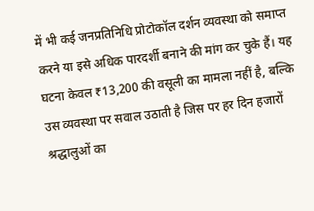में भी कई जनप्रतिनिधि प्रोटोकॉल दर्शन व्यवस्था को समाप्त करने या इसे अधिक पारदर्शी बनाने की मांग कर चुके हैं। यह घटना केवल ₹13,200 की वसूली का मामला नहीं है, बल्कि उस व्यवस्था पर सवाल उठाती है जिस पर हर दिन हजारों श्रद्धालुओं का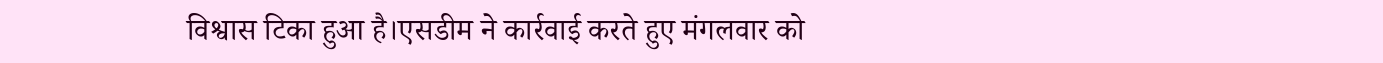विश्वास टिका हुआ है।एसडीम ने कार्रवाई करते हुए मंगलवार को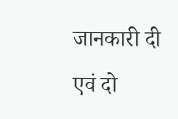जानकारी दी एवं दो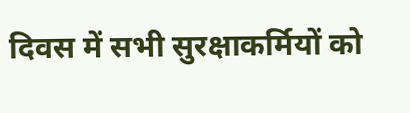दिवस में सभी सुरक्षाकर्मियों को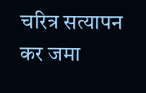चरित्र सत्यापन कर जमा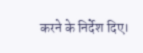करने के निर्देश दिए।